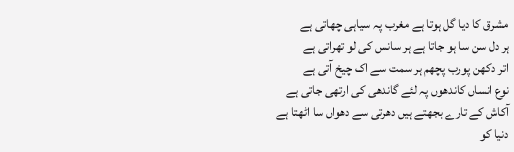مشرق کا دیا گل ہوتا ہے مغرب پہ سیاہی چھاتی ہے
ہر دل سن سا ہو جاتا ہے ہر سانس کی لو تھراتی ہے
اتر دکھن پورب پچھم ہر سمت سے اک چیخ آتی ہے
نوع انساں کاندھوں پہ لئے گاندھی کی ارتھی جاتی ہے
آکاش کے تارے بجھتے ہیں دھرتی سے دھواں سا اٹھتا ہے
دنیا کو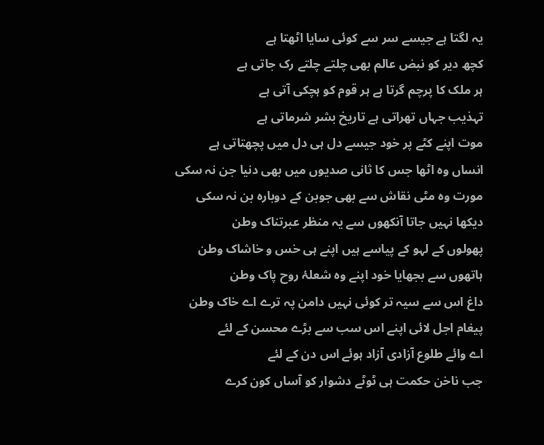یہ لگتا ہے جیسے سر سے کوئی سایا اٹھتا ہے
کچھ دیر کو نبض عالم بھی چلتے چلتے رک جاتی ہے
ہر ملک کا پرچم گرتا ہے ہر قوم کو ہچکی آتی ہے
تہذیب جہاں تھراتی ہے تاریخ بشر شرماتی ہے
موت اپنے کٹے پر خود جیسے دل ہی دل میں پچھتاتی ہے
انساں وہ اٹھا جس کا ثانی صدیوں میں بھی دنیا جن نہ سکی
مورت وہ مٹی نقاش سے بھی جوبن کے دوبارہ بن نہ سکی
دیکھا نہیں جاتا آنکھوں سے یہ منظر عبرتناک وطن
پھولوں کے لہو کے پیاسے ہیں اپنے ہی خس و خاشاک وطن
ہاتھوں سے بجھایا خود اپنے وہ شعلۂ روح پاک وطن
داغ اس سے سیہ تر کوئی نہیں دامن پہ ترے اے خاک وطن
پیغام اجل لائی اپنے اس سب سے بڑے محسن کے لئے
اے وائے طلوع آزادی آزاد ہوئے اس دن کے لئے
جب ناخن حکمت ہی ٹوٹے دشوار کو آساں کون کرے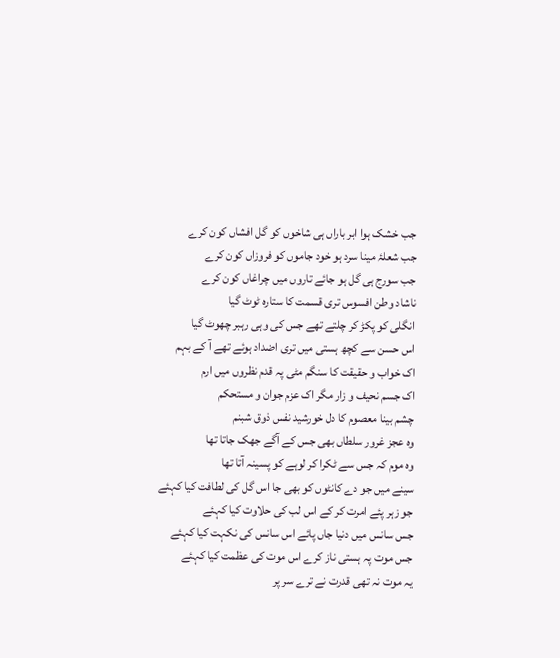جب خشک ہوا ابر باراں ہی شاخوں کو گل افشاں کون کرے
جب شعلۂ مینا سرد ہو خود جاموں کو فروزاں کون کرے
جب سورج ہی گل ہو جائے تاروں میں چراغاں کون کرے
ناشاد وطن افسوس تری قسمت کا ستارہ ٹوٹ گیا
انگلی کو پکڑ کر چلتے تھے جس کی وہی رہبر چھوٹ گیا
اس حسن سے کچھ ہستی میں تری اضداد ہوئے تھے آ کے بہم
اک خواب و حقیقت کا سنگم مٹی پہ قدم نظروں میں ارم
اک جسم نحیف و زار مگر اک عزم جوان و مستحکم
چشم بینا معصوم کا دل خورشید نفس ذوق شبنم
وہ عجز غرور سلطاں بھی جس کے آگے جھک جاتا تھا
وہ موم کہ جس سے ٹکرا کر لوہے کو پسینہ آتا تھا
سینے میں جو دے کانٹوں کو بھی جا اس گل کی لطافت کیا کہئے
جو زہر پئے امرت کر کے اس لب کی حلاوت کیا کہئے
جس سانس میں دنیا جاں پائے اس سانس کی نکہت کیا کہئے
جس موت پہ ہستی ناز کرے اس موت کی عظمت کیا کہئے
یہ موت نہ تھی قدرت نے ترے سر پر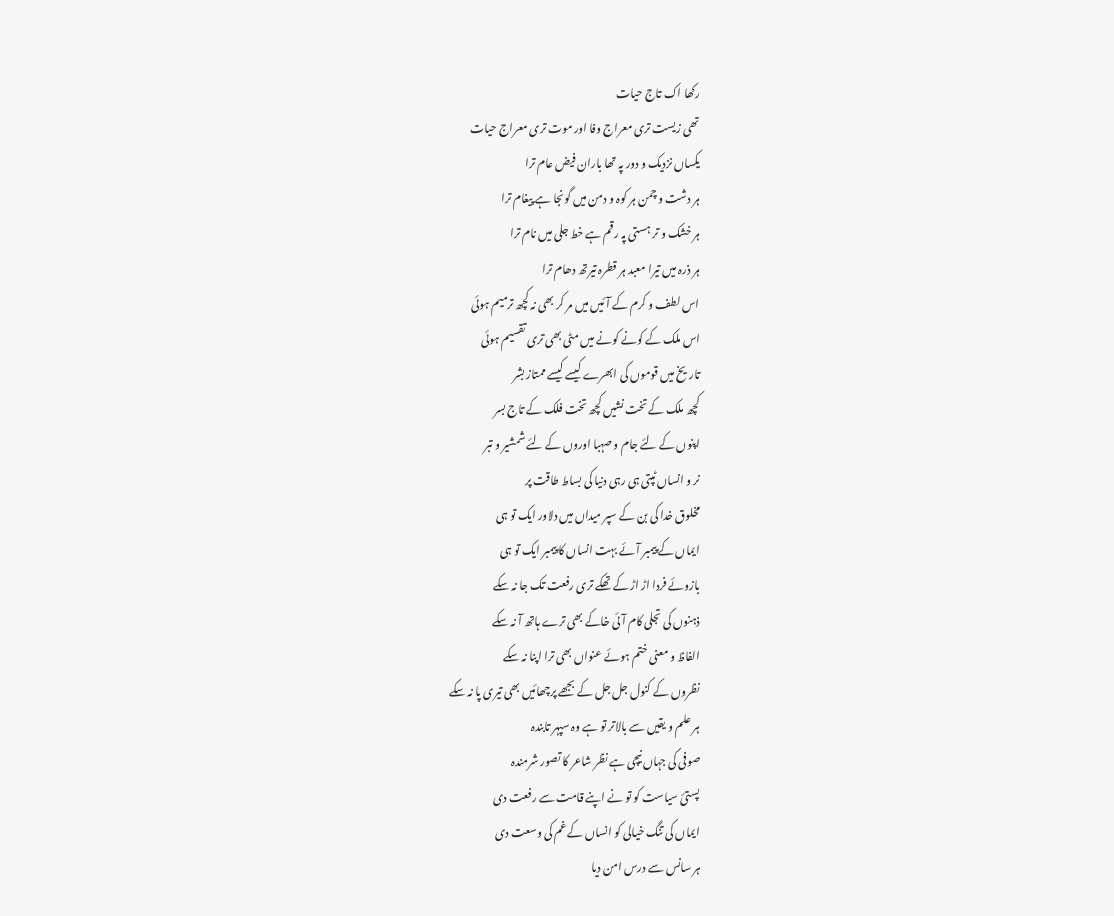رکھا اک تاج حیات
تھی زیست تری معراج وفا اور موت تری معراج حیات
یکساں نزدیک و دور پہ تھا باران فیض عام ترا
ہر دشت و چمن ہر کوہ و دمن میں گونجا ہے پیغام ترا
ہر خشک و تر ہستی پہ رقم ہے خط جلی میں نام ترا
ہر ذرہ میں تیرا معبد ہر قطرہ تیرتھ دھام ترا
اس لطف و کرم کے آئیں میں مر کر بھی نہ کچھ ترمیم ہوئی
اس ملک کے کونے کونے میں مٹی بھی تری تقسیم ہوئی
تاریخ میں قوموں کی ابھرے کیسے کیسے ممتاز بشر
کچھ ملک کے تخت نشیں کچھ تخت فلک کے تاج بسر
اپنوں کے لئے جام و صہبا اوروں کے لئے شمشیر و تبر
نر و انساں ٹپتی ہی رہی دنیا کی بساط طاقت پر
مخلوق خدا کی بن کے سپر میداں میں دلاور ایک تو ہی
ایماں کے پیمبر آئے بہت انساں کا پیمبر ایک تو ہی
بازوئے فردا اڑ اڑ کے تھکے تری رفعت تک جا نہ سکے
ذہنوں کی تجلی کام آئی خاکے بھی ترے ہاتھ آ نہ سکے
الفاظ و معنی ختم ہوئے عنواں بھی ترا اپنا نہ سکے
نظروں کے کنول جل جل کے بجھے پرچھائیں بھی تیری پا نہ سکے
ہر علم و یقیں سے بالاتر تو ہے وہ سپہر تابندہ
صوفی کی جہاں نیچی ہے نظر شاعر کا تصور شرمندہ
پستئ سیاست کو تو نے اپنے قامت سے رفعت دی
ایماں کی تنگ خیالی کو انساں کے غم کی وسعت دی
ہر سانس سے درس امن دیا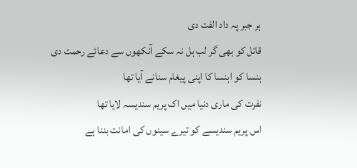ہر جبر پہ داد الفت دی
قاتل کو بھی گر لب ہل نہ سکے آنکھوں سے دعائے رحمت دی
ہنسا کو اہنسا کا اپنی پیغام سنانے آیا تھا
نفرت کی ماری دنیا میں اک پریم سندیسہ لایا تھا
اس پریم سندیسے کو تیرے سینوں کی امانت بننا ہے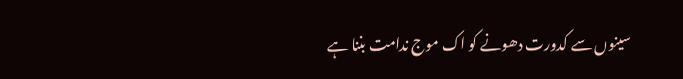سینوں سے کدورت دھونے کو اک موج ندامت بننا ہے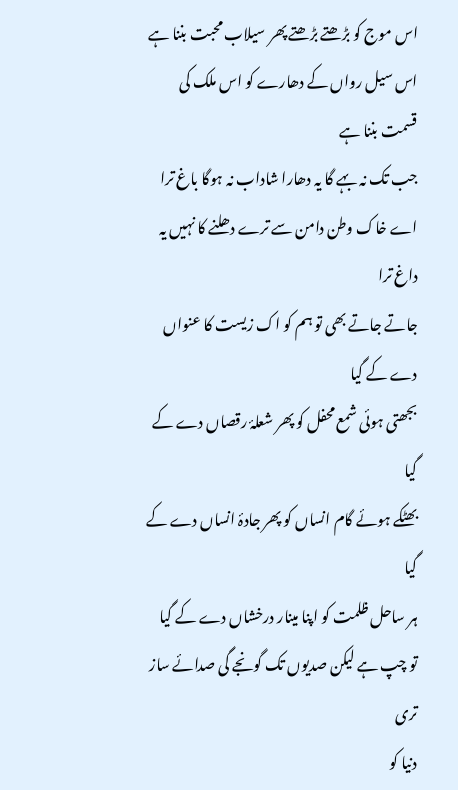اس موج کو بڑھتے بڑھتے پھر سیلاب محبت بننا ہے
اس سیل رواں کے دھارے کو اس ملک کی قسمت بننا ہے
جب تک نہ بہے گا یہ دھارا شاداب نہ ہوگا باغ ترا
اے خاک وطن دامن سے ترے دھلنے کا نہیں یہ داغ ترا
جاتے جاتے بھی تو ہم کو اک زیست کا عنواں دے کے گیا
بجھتی ہوئی شمع محفل کو پھر شعلۂ رقصاں دے کے گیا
بھٹکے ہوئے گام انساں کو پھر جادۂ انساں دے کے گیا
ہر ساحل ظلمت کو اپنا مینار درخشاں دے کے گیا
تو چپ ہے لیکن صدیوں تک گونجے گی صدائے ساز تری
دنیا کو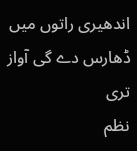اندھیری راتوں میں ڈھارس دے گی آواز تری
نظم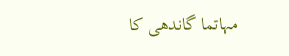مہاتما گاندھی کا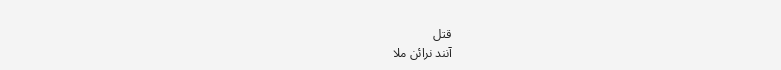قتل
آنند نرائن ملا